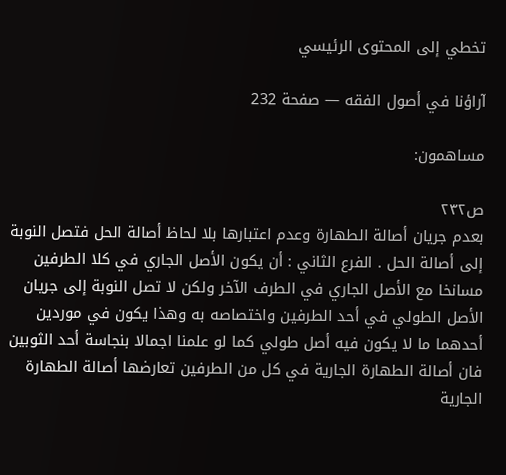تخطي إلى المحتوى الرئيسي

آراؤنا في أصول الفقه — صفحة 232

مساهمون:

ص٢٣٢
بعدم جريان أصالة الطهارة وعدم اعتبارها بلا لحاظ أصالة الحل فتصل النوبة إلى أصالة الحل . الفرع الثاني : أن يكون الأصل الجاري في كلا الطرفين مسانخا مع الأصل الجاري في الطرف الآخر ولكن لا تصل النوبة إلى جريان الأصل الطولي في أحد الطرفين واختصاصه به وهذا يكون في موردين أحدهما ما لا يكون فيه أصل طولي كما لو علمنا اجمالا بنجاسة أحد الثوبين فان أصالة الطهارة الجارية في كل من الطرفين تعارضها أصالة الطهارة الجارية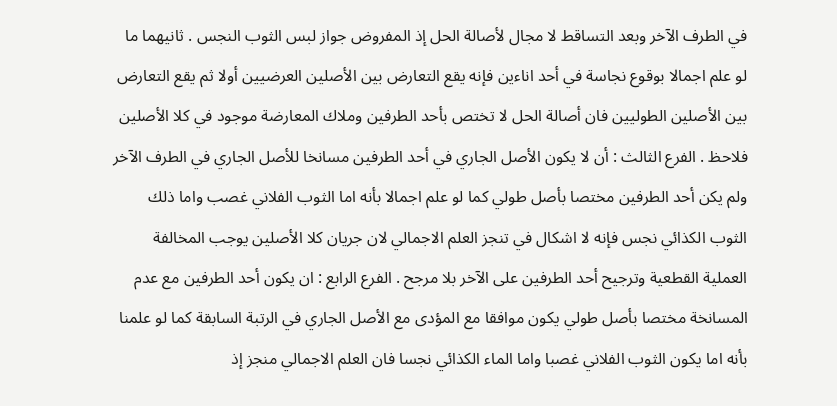في الطرف الآخر وبعد التساقط لا مجال لأصالة الحل إذ المفروض جواز لبس الثوب النجس . ثانيهما ما لو علم اجمالا بوقوع نجاسة في أحد اناءين فإنه يقع التعارض بين الأصلين العرضيين أولا ثم يقع التعارض بين الأصلين الطوليين فان أصالة الحل لا تختص بأحد الطرفين وملاك المعارضة موجود في كلا الأصلين فلاحظ . الفرع الثالث : أن لا يكون الأصل الجاري في أحد الطرفين مسانخا للأصل الجاري في الطرف الآخر ولم يكن أحد الطرفين مختصا بأصل طولي كما لو علم اجمالا بأنه اما الثوب الفلاني غصب واما ذلك الثوب الكذائي نجس فإنه لا اشكال في تنجز العلم الاجمالي لان جريان كلا الأصلين يوجب المخالفة العملية القطعية وترجيح أحد الطرفين على الآخر بلا مرجح . الفرع الرابع : ان يكون أحد الطرفين مع عدم المسانخة مختصا بأصل طولي يكون موافقا مع المؤدى مع الأصل الجاري في الرتبة السابقة كما لو علمنا بأنه اما يكون الثوب الفلاني غصبا واما الماء الكذائي نجسا فان العلم الاجمالي منجز إذ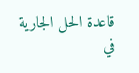قاعدة الحل الجارية في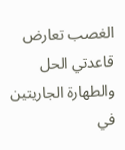الغصب تعارض قاعدتي الحل والطهارة الجاريتين في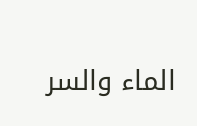الماء والسر